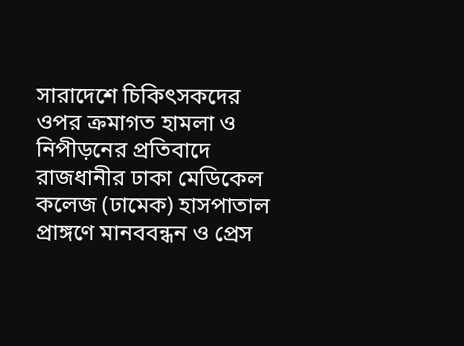সারাদেশে চিকিৎসকদের ওপর ক্রমাগত হামলা ও নিপীড়নের প্রতিবাদে রাজধানীর ঢাকা মেডিকেল কলেজ (ঢামেক) হাসপাতাল প্রাঙ্গণে মানববন্ধন ও প্রেস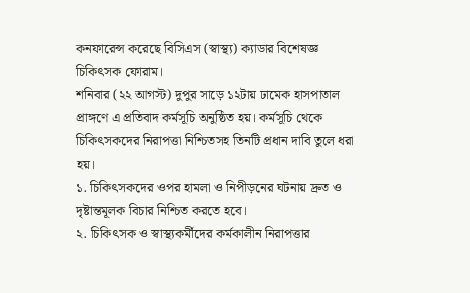কনফারেন্স করেছে বিসিএস (স্বাস্থ্য) ক্যাডার বিশেষজ্ঞ চিকিৎসক ফোরাম।
শনিবার (২২ আগস্ট) দুপুর সাড়ে ১২টায় ঢামেক হাসপাতাল প্রাঙ্গণে এ প্রতিবাদ কর্মসূচি অনুষ্ঠিত হয়। কর্মসূচি থেকে চিকিৎসকদের নিরাপত্তা নিশ্চিতসহ তিনটি প্রধান দাবি তুলে ধরা হয়।
১. চিকিৎসকদের ওপর হামলা ও নিপীড়নের ঘটনায় দ্রুত ও দৃষ্টান্তমূলক বিচার নিশ্চিত করতে হবে।
২. চিকিৎসক ও স্বাস্থ্যকর্মীদের কর্মকালীন নিরাপত্তার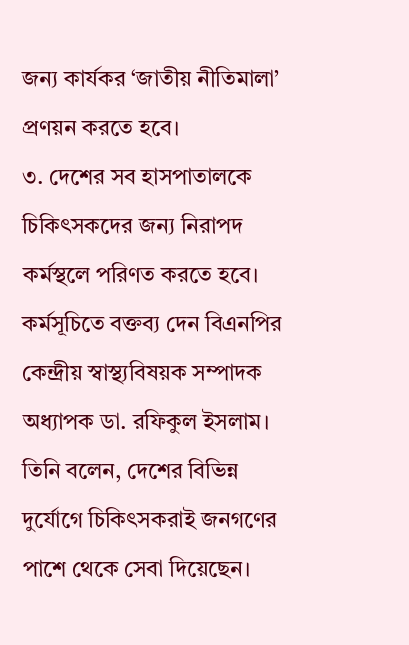জন্য কার্যকর ‘জাতীয় নীতিমালা’ প্রণয়ন করতে হবে।
৩. দেশের সব হাসপাতালকে চিকিৎসকদের জন্য নিরাপদ কর্মস্থলে পরিণত করতে হবে।
কর্মসূচিতে বক্তব্য দেন বিএনপির কেন্দ্রীয় স্বাস্থ্যবিষয়ক সম্পাদক অধ্যাপক ডা. রফিকুল ইসলাম। তিনি বলেন, দেশের বিভিন্ন দুর্যোগে চিকিৎসকরাই জনগণের পাশে থেকে সেবা দিয়েছেন।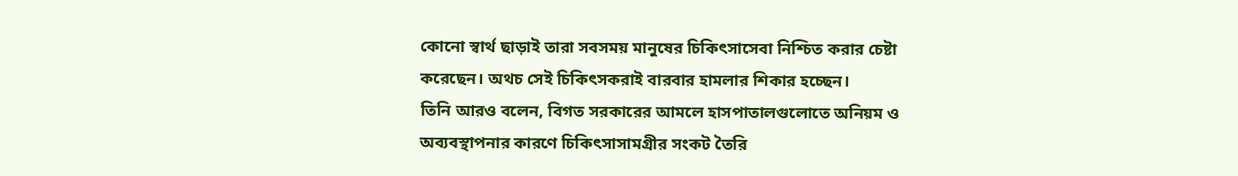কোনো স্বার্থ ছাড়াই তারা সবসময় মানুষের চিকিৎসাসেবা নিশ্চিত করার চেষ্টা করেছেন। অথচ সেই চিকিৎসকরাই বারবার হামলার শিকার হচ্ছেন।
তিনি আরও বলেন, বিগত সরকারের আমলে হাসপাতালগুলোতে অনিয়ম ও অব্যবস্থাপনার কারণে চিকিৎসাসামগ্রীর সংকট তৈরি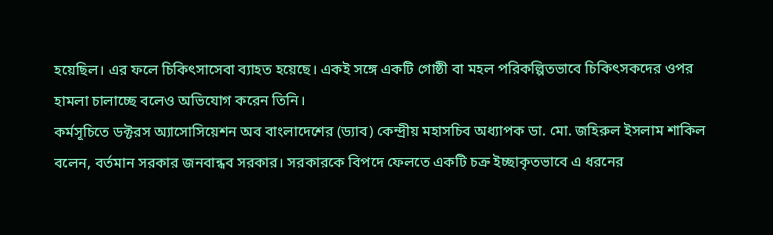হয়েছিল। এর ফলে চিকিৎসাসেবা ব্যাহত হয়েছে। একই সঙ্গে একটি গোষ্ঠী বা মহল পরিকল্পিতভাবে চিকিৎসকদের ওপর হামলা চালাচ্ছে বলেও অভিযোগ করেন তিনি।
কর্মসূচিতে ডক্টরস অ্যাসোসিয়েশন অব বাংলাদেশের (ড্যাব) কেন্দ্রীয় মহাসচিব অধ্যাপক ডা. মো. জহিরুল ইসলাম শাকিল বলেন, বর্তমান সরকার জনবান্ধব সরকার। সরকারকে বিপদে ফেলতে একটি চক্র ইচ্ছাকৃতভাবে এ ধরনের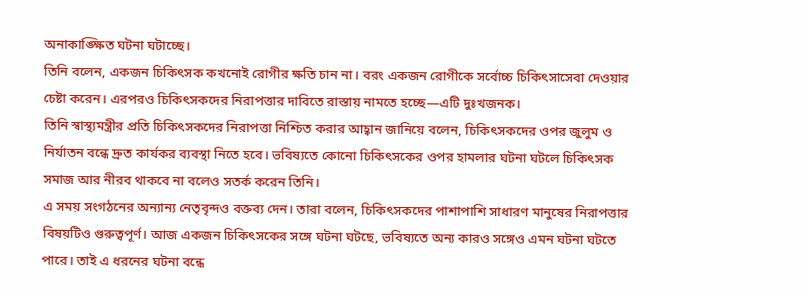অনাকাঙ্ক্ষিত ঘটনা ঘটাচ্ছে।
তিনি বলেন, একজন চিকিৎসক কখনোই রোগীর ক্ষতি চান না। বরং একজন রোগীকে সর্বোচ্চ চিকিৎসাসেবা দেওয়ার চেষ্টা করেন। এরপরও চিকিৎসকদের নিরাপত্তার দাবিতে রাস্তায় নামতে হচ্ছে—এটি দুঃখজনক।
তিনি স্বাস্থ্যমন্ত্রীর প্রতি চিকিৎসকদের নিরাপত্তা নিশ্চিত করার আহ্বান জানিয়ে বলেন, চিকিৎসকদের ওপর জুলুম ও নির্যাতন বন্ধে দ্রুত কার্যকর ব্যবস্থা নিতে হবে। ভবিষ্যতে কোনো চিকিৎসকের ওপর হামলার ঘটনা ঘটলে চিকিৎসক সমাজ আর নীরব থাকবে না বলেও সতর্ক করেন তিনি।
এ সময় সংগঠনের অন্যান্য নেতৃবৃন্দও বক্তব্য দেন। তারা বলেন, চিকিৎসকদের পাশাপাশি সাধারণ মানুষের নিরাপত্তার বিষয়টিও গুরুত্বপূর্ণ। আজ একজন চিকিৎসকের সঙ্গে ঘটনা ঘটছে, ভবিষ্যতে অন্য কারও সঙ্গেও এমন ঘটনা ঘটতে পারে। তাই এ ধরনের ঘটনা বন্ধে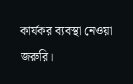কার্যকর ব্যবস্থা নেওয়া জরুরি।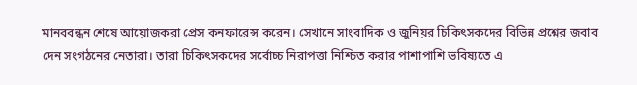মানববন্ধন শেষে আয়োজকরা প্রেস কনফারেন্স করেন। সেখানে সাংবাদিক ও জুনিয়র চিকিৎসকদের বিভিন্ন প্রশ্নের জবাব দেন সংগঠনের নেতারা। তারা চিকিৎসকদের সর্বোচ্চ নিরাপত্তা নিশ্চিত করার পাশাপাশি ভবিষ্যতে এ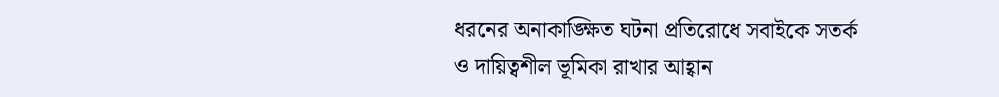ধরনের অনাকাঙ্ক্ষিত ঘটনা প্রতিরোধে সবাইকে সতর্ক ও দায়িত্বশীল ভূমিকা রাখার আহ্বান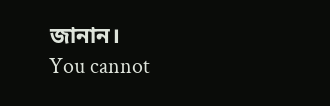জানান।
You cannot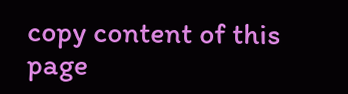copy content of this page